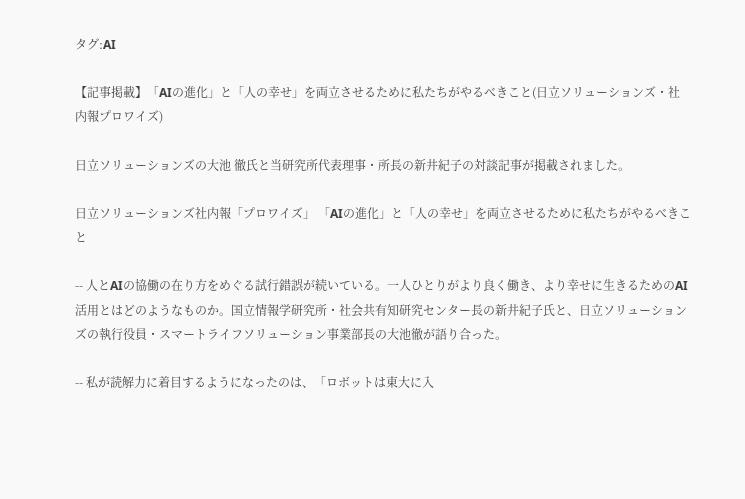タグ:AI

【記事掲載】「AIの進化」と「人の幸せ」を両立させるために私たちがやるべきこと(日立ソリューションズ・社内報プロワイズ)

日立ソリューションズの大池 徹氏と当研究所代表理事・所長の新井紀子の対談記事が掲載されました。

日立ソリューションズ社内報「プロワイズ」 「AIの進化」と「人の幸せ」を両立させるために私たちがやるべきこと

-- 人とAIの協働の在り方をめぐる試行錯誤が続いている。一人ひとりがより良く働き、より幸せに生きるためのAI活用とはどのようなものか。国立情報学研究所・社会共有知研究センター長の新井紀子氏と、日立ソリューションズの執行役員・スマートライフソリューション事業部長の大池徹が語り合った。

-- 私が読解力に着目するようになったのは、「ロボットは東大に入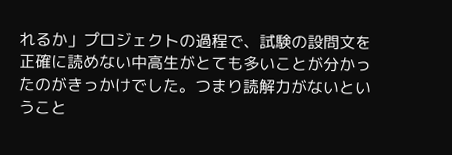れるか」プロジェクトの過程で、試験の設問文を正確に読めない中高生がとても多いことが分かったのがきっかけでした。つまり読解力がないということ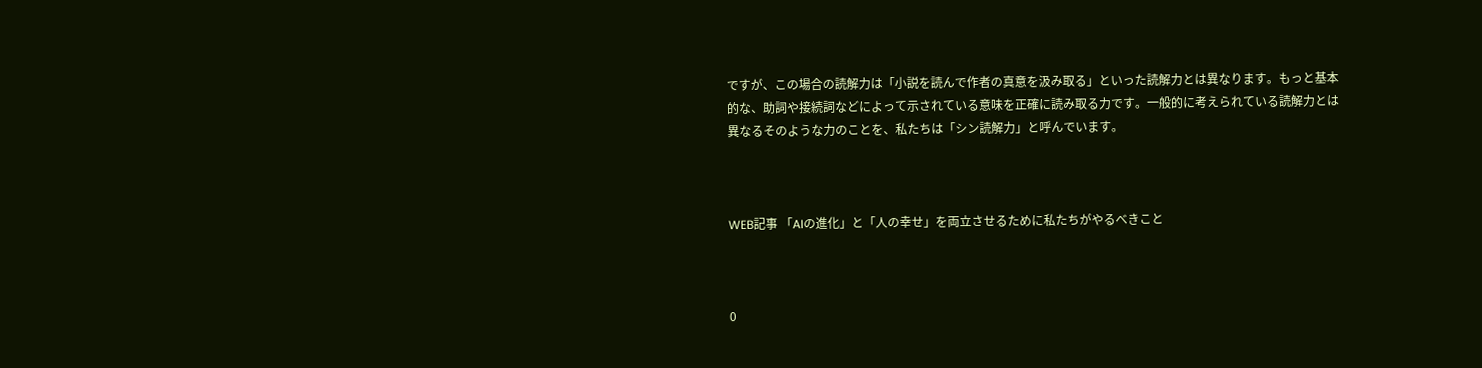ですが、この場合の読解力は「小説を読んで作者の真意を汲み取る」といった読解力とは異なります。もっと基本的な、助詞や接続詞などによって示されている意味を正確に読み取る力です。一般的に考えられている読解力とは異なるそのような力のことを、私たちは「シン読解力」と呼んでいます。



WEB記事 「AIの進化」と「人の幸せ」を両立させるために私たちがやるべきこと



0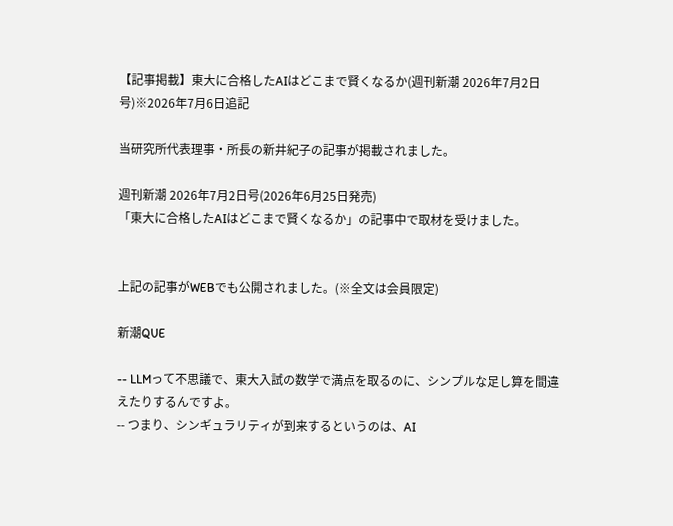【記事掲載】東大に合格したAIはどこまで賢くなるか(週刊新潮 2026年7月2日号)※2026年7月6日追記

当研究所代表理事・所長の新井紀子の記事が掲載されました。

週刊新潮 2026年7月2日号(2026年6月25日発売)
「東大に合格したAIはどこまで賢くなるか」の記事中で取材を受けました。


上記の記事がWEBでも公開されました。(※全文は会員限定)

新潮QUE

-- LLMって不思議で、東大入試の数学で満点を取るのに、シンプルな足し算を間違えたりするんですよ。
-- つまり、シンギュラリティが到来するというのは、AI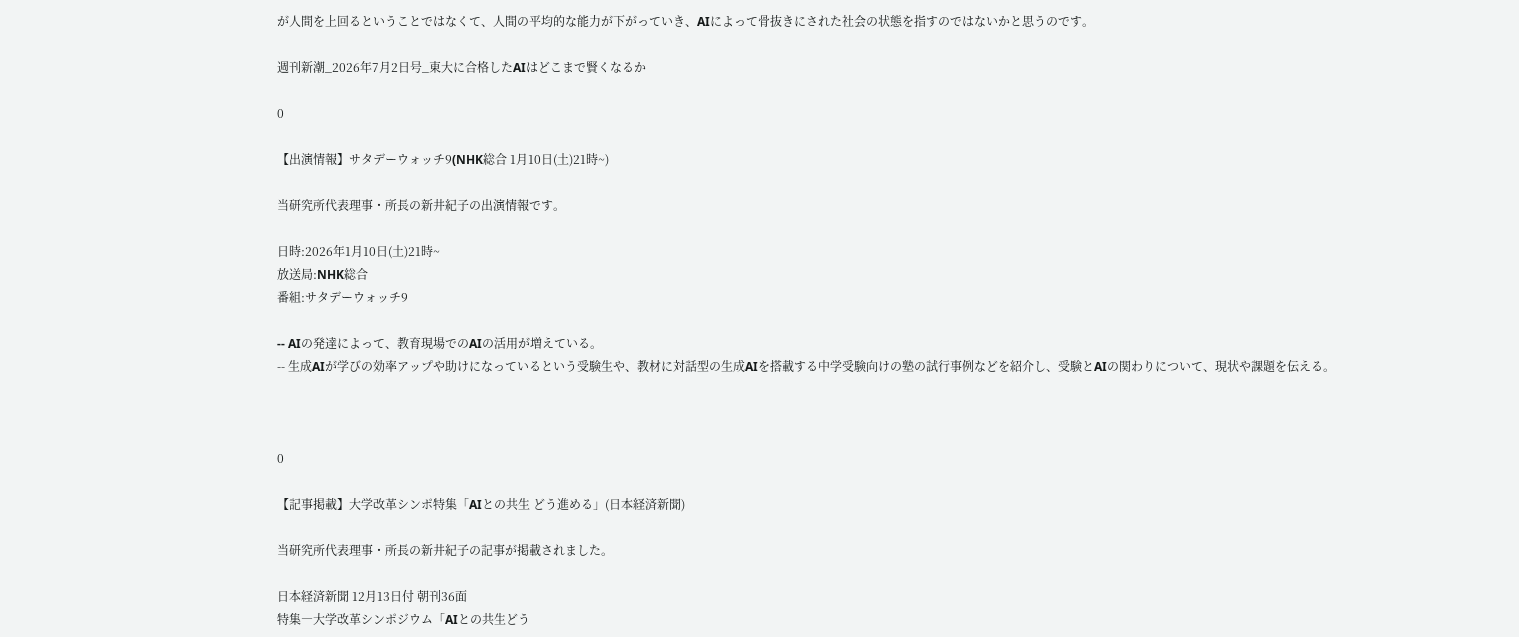が人間を上回るということではなくて、人間の平均的な能力が下がっていき、AIによって骨抜きにされた社会の状態を指すのではないかと思うのです。

週刊新潮_2026年7月2日号_東大に合格したAIはどこまで賢くなるか

0

【出演情報】サタデーウォッチ9(NHK総合 1月10日(土)21時~)

当研究所代表理事・所長の新井紀子の出演情報です。

日時:2026年1月10日(土)21時~
放送局:NHK総合
番組:サタデーウォッチ9

-- AIの発達によって、教育現場でのAIの活用が増えている。
-- 生成AIが学びの効率アップや助けになっているという受験生や、教材に対話型の生成AIを搭載する中学受験向けの塾の試行事例などを紹介し、受験とAIの関わりについて、現状や課題を伝える。



0

【記事掲載】大学改革シンポ特集「AIとの共生 どう進める」(日本経済新聞)

当研究所代表理事・所長の新井紀子の記事が掲載されました。

日本経済新聞 12月13日付 朝刊36面
特集―大学改革シンポジウム「AIとの共生どう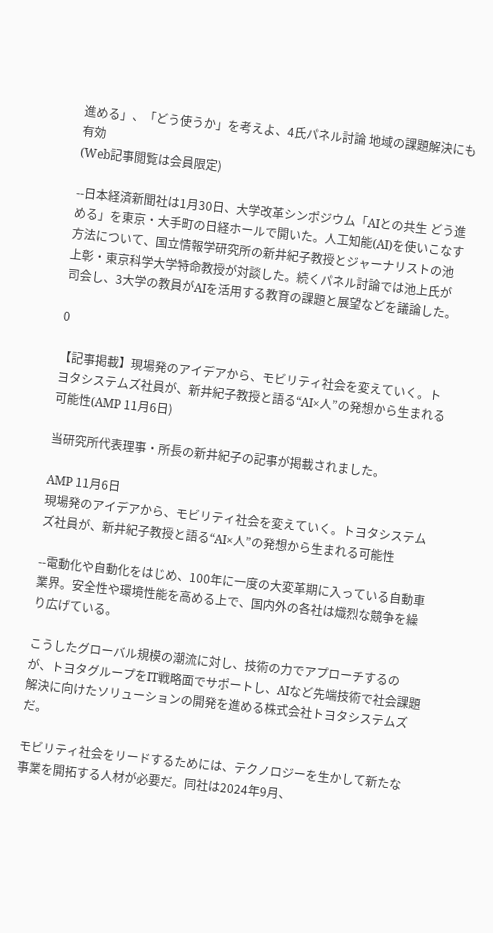進める」、「どう使うか」を考えよ、4氏パネル討論 地域の課題解決にも有効
(Web記事閲覧は会員限定)

--日本経済新聞社は1月30日、大学改革シンポジウム「AIとの共生 どう進める」を東京・大手町の日経ホールで開いた。人工知能(AI)を使いこなす方法について、国立情報学研究所の新井紀子教授とジャーナリストの池上彰・東京科学大学特命教授が対談した。続くパネル討論では池上氏が司会し、3大学の教員がAIを活用する教育の課題と展望などを議論した。

0

【記事掲載】現場発のアイデアから、モビリティ社会を変えていく。トヨタシステムズ社員が、新井紀子教授と語る“AI×人”の発想から生まれる可能性(AMP 11月6日)

当研究所代表理事・所長の新井紀子の記事が掲載されました。

AMP 11月6日
現場発のアイデアから、モビリティ社会を変えていく。トヨタシステムズ社員が、新井紀子教授と語る“AI×人”の発想から生まれる可能性

--電動化や自動化をはじめ、100年に一度の大変革期に入っている自動車業界。安全性や環境性能を高める上で、国内外の各社は熾烈な競争を繰り広げている。

こうしたグローバル規模の潮流に対し、技術の力でアプローチするのが、トヨタグループをIT戦略面でサポートし、AIなど先端技術で社会課題解決に向けたソリューションの開発を進める株式会社トヨタシステムズだ。

モビリティ社会をリードするためには、テクノロジーを生かして新たな事業を開拓する人材が必要だ。同社は2024年9月、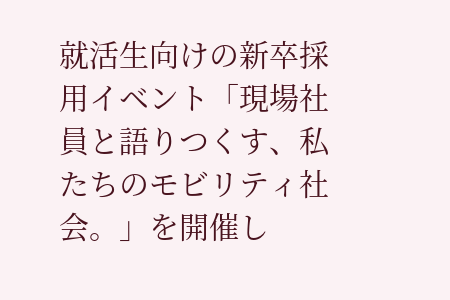就活生向けの新卒採用イベント「現場社員と語りつくす、私たちのモビリティ社会。」を開催し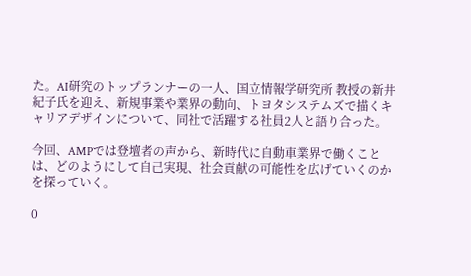た。AI研究のトップランナーの一人、国立情報学研究所 教授の新井紀子氏を迎え、新規事業や業界の動向、トヨタシステムズで描くキャリアデザインについて、同社で活躍する社員2人と語り合った。

今回、AMPでは登壇者の声から、新時代に自動車業界で働くことは、どのようにして自己実現、社会貢献の可能性を広げていくのかを探っていく。

0